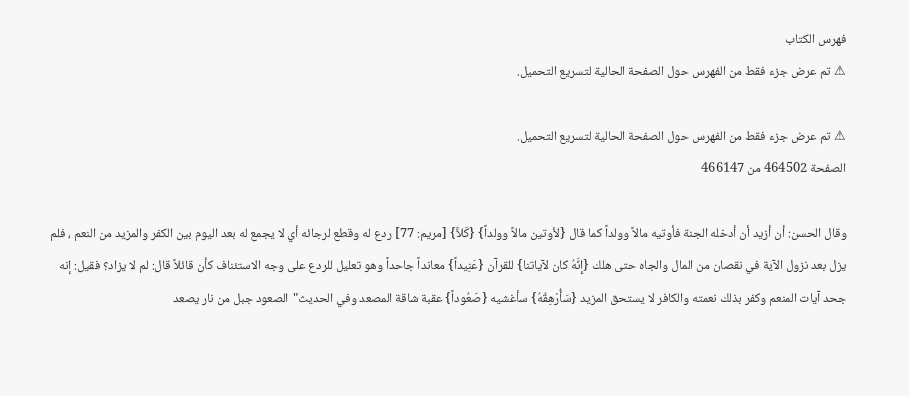فهرس الكتاب
⚠ تم عرض جزء فقط من الفهرس حول الصفحة الحالية لتسريع التحميل.

⚠ تم عرض جزء فقط من الفهرس حول الصفحة الحالية لتسريع التحميل.
الصفحة 464502 من 466147

وقال الحسن: أن أزيد أن أدخله الجنة فأوتيه مالاً وولداً كما قال {لأوتين مالاً وولداً} {كَلاَّ} [مريم: 77] ردع له وقطع لرجائه أي لا يجمع له بعد اليوم بين الكفر والمزيد من النعم ، فلم يزل بعد نزول الآية في نقصان من المال والجاه حتى هلك {إِنَّهُ كان لآياتنا} للقرآن {عَنِيداً} معانداً جاحداً وهو تعليل للردع على وجه الاستئناف كأن قائلاً قال: لم لا يزاد؟ فقيل: إنه جحد آيات المنعم وكفر بذلك نعمته والكافر لا يستحق المزيد {سَأُرْهِقُهُ} سأغشيه {صَعُوداً} عقبة شاقة المصعد وفي الحديث"الصعود جبل من نار يصعد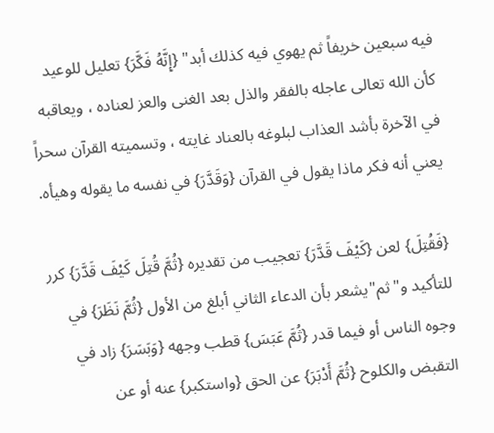فيه سبعين خريفاً ثم يهوي فيه كذلك أبد" {إِنَّهُ فَكَّرَ} تعليل للوعيد كأن الله تعالى عاجله بالفقر والذل بعد الغنى والعز لعناده ، ويعاقبه في الآخرة بأشد العذاب لبلوغه بالعناد غايته ، وتسميته القرآن سحراً يعني أنه فكر ماذا يقول في القرآن {وَقَدَّرَ} في نفسه ما يقوله وهيأه.

{فَقُتِلَ} لعن {كَيْفَ قَدَّرَ} تعجيب من تقديره {ثُمَّ قُتِلَ كَيْفَ قَدَّرَ} كرر للتأكيد و"ثم"يشعر بأن الدعاء الثاني أبلغ من الأول {ثُمَّ نَظَرَ} في وجوه الناس أو فيما قدر {ثُمَّ عَبَسَ} قطب وجهه {وَبَسَرَ} زاد في التقبض والكلوح {ثُمَّ أَدْبَرَ} عن الحق {واستكبر} عنه أو عن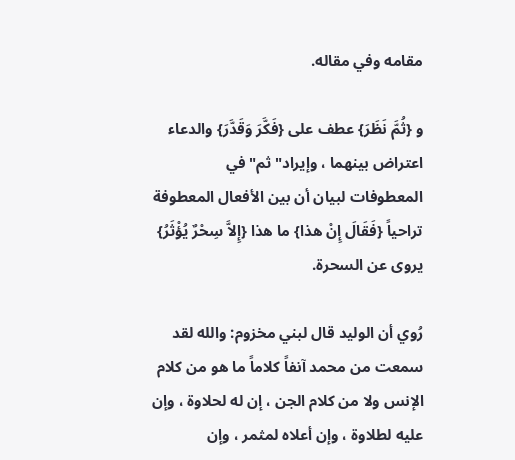مقامه وفي مقاله.

و {ثُمَّ نَظَرَ} عطف على {فَكَّرَ وَقَدَّرَ} والدعاء اعتراض بينهما ، وإيراد"ثم"في المعطوفات لبيان أن بين الأفعال المعطوفة تراحياً {فَقَالَ إِنْ هذا} ما هذا {إِلاَّ سِحْرٌ يُؤْثَرُ} يروى عن السحرة.

رُوي أن الوليد قال لبني مخزوم: والله لقد سمعت من محمد آنفاً كلاماً ما هو من كلام الإنس ولا من كلام الجن ، إن له لحلاوة ، وإن عليه لطلاوة ، وإن أعلاه لمثمر ، وإن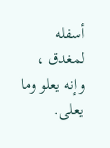أسفله لمغدق ، وإنه يعلو وما يعلى.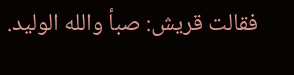فقالت قريش: صبأ والله الوليد.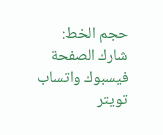حجم الخط:
شارك الصفحة
فيسبوك واتساب تويتر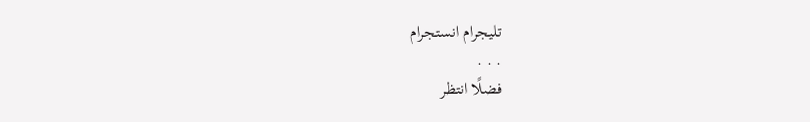تليجرام انستجرام
. . .
فضلًا انتظر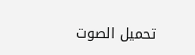تحميل الصوت